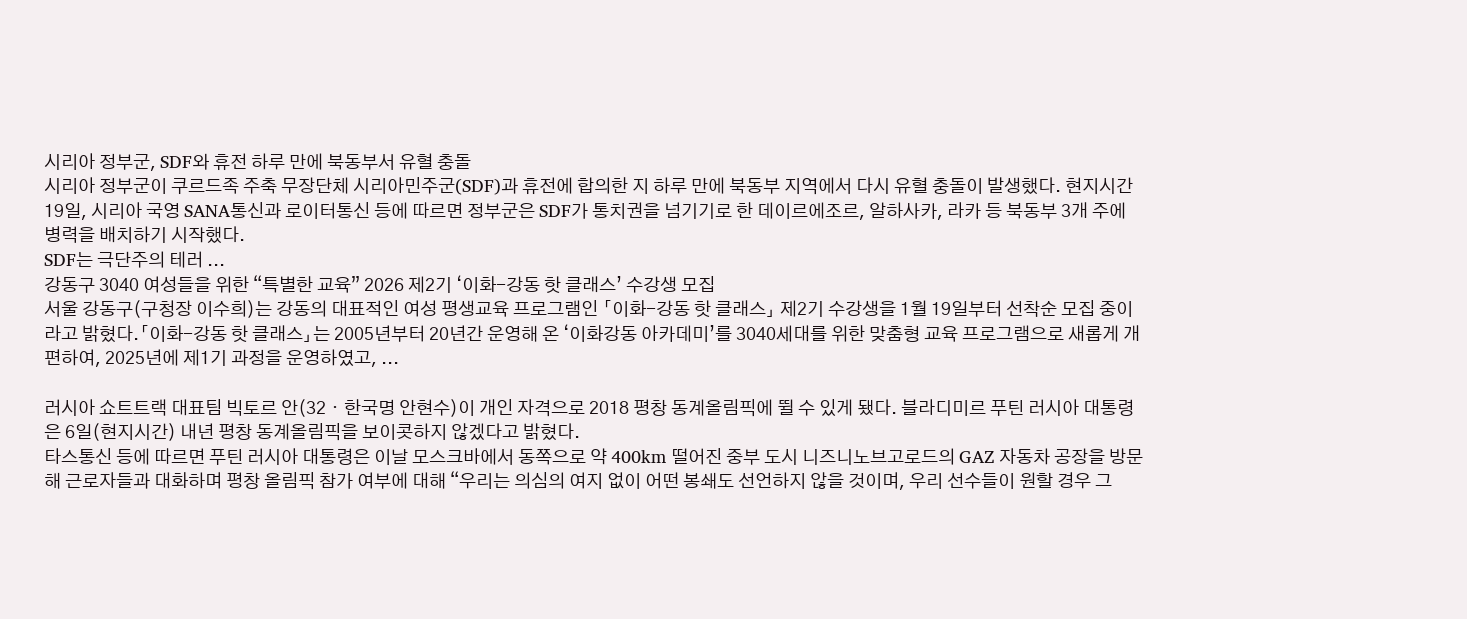시리아 정부군, SDF와 휴전 하루 만에 북동부서 유혈 충돌
시리아 정부군이 쿠르드족 주축 무장단체 시리아민주군(SDF)과 휴전에 합의한 지 하루 만에 북동부 지역에서 다시 유혈 충돌이 발생했다. 현지시간 19일, 시리아 국영 SANA통신과 로이터통신 등에 따르면 정부군은 SDF가 통치권을 넘기기로 한 데이르에조르, 알하사카, 라카 등 북동부 3개 주에 병력을 배치하기 시작했다.
SDF는 극단주의 테러 ...
강동구 3040 여성들을 위한 “특별한 교육” 2026 제2기 ‘이화-강동 핫 클래스’ 수강생 모집
서울 강동구(구청장 이수희)는 강동의 대표적인 여성 평생교육 프로그램인 「이화-강동 핫 클래스」 제2기 수강생을 1월 19일부터 선착순 모집 중이라고 밝혔다.「이화-강동 핫 클래스」는 2005년부터 20년간 운영해 온 ‘이화강동 아카데미’를 3040세대를 위한 맞춤형 교육 프로그램으로 새롭게 개편하여, 2025년에 제1기 과정을 운영하였고, ...

러시아 쇼트트랙 대표팀 빅토르 안(32ㆍ한국명 안현수)이 개인 자격으로 2018 평창 동계올림픽에 뛸 수 있게 됐다. 블라디미르 푸틴 러시아 대통령은 6일(현지시간) 내년 평창 동계올림픽을 보이콧하지 않겠다고 밝혔다.
타스통신 등에 따르면 푸틴 러시아 대통령은 이날 모스크바에서 동쪽으로 약 400km 떨어진 중부 도시 니즈니노브고로드의 GAZ 자동차 공장을 방문해 근로자들과 대화하며 평창 올림픽 참가 여부에 대해 “우리는 의심의 여지 없이 어떤 봉쇄도 선언하지 않을 것이며, 우리 선수들이 원할 경우 그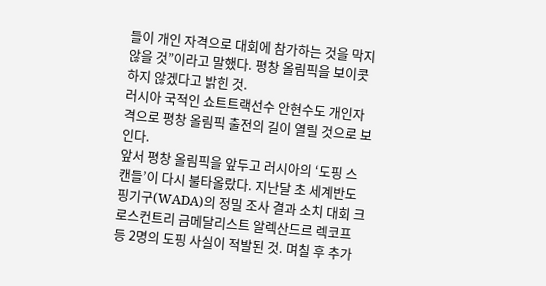들이 개인 자격으로 대회에 참가하는 것을 막지 않을 것”이라고 말했다. 평창 올림픽을 보이콧하지 않겠다고 밝힌 것.
러시아 국적인 쇼트트랙선수 안현수도 개인자격으로 평창 올림픽 출전의 길이 열릴 것으로 보인다.
앞서 평창 올림픽을 앞두고 러시아의 ‘도핑 스캔들’이 다시 불타올랐다. 지난달 초 세계반도핑기구(WADA)의 정밀 조사 결과 소치 대회 크로스컨트리 금메달리스트 알렉산드르 렉코프 등 2명의 도핑 사실이 적발된 것. 며칠 후 추가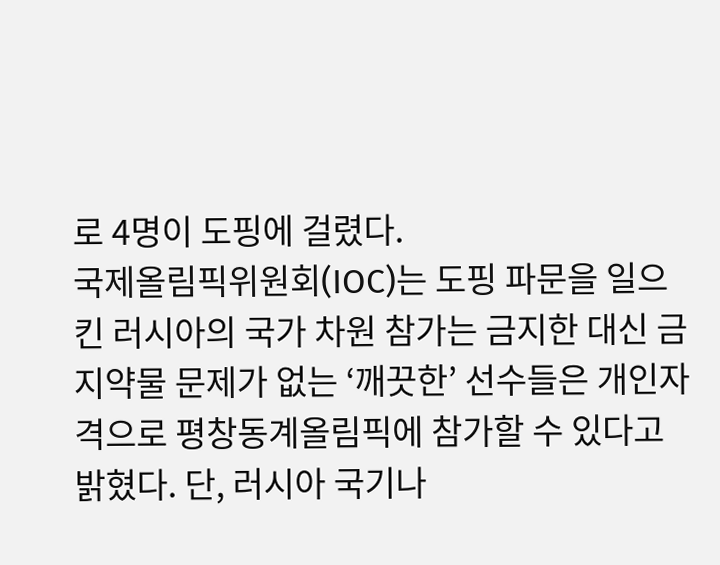로 4명이 도핑에 걸렸다.
국제올림픽위원회(IOC)는 도핑 파문을 일으킨 러시아의 국가 차원 참가는 금지한 대신 금지약물 문제가 없는 ‘깨끗한’ 선수들은 개인자격으로 평창동계올림픽에 참가할 수 있다고 밝혔다. 단, 러시아 국기나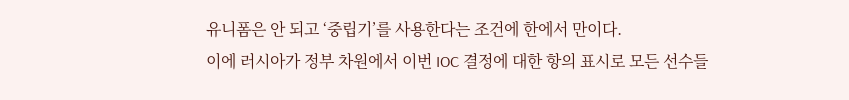유니폼은 안 되고 ‘중립기’를 사용한다는 조건에 한에서 만이다.
이에 러시아가 정부 차원에서 이번 IOC 결정에 대한 항의 표시로 모든 선수들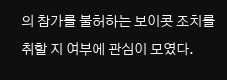의 참가를 불허하는 보이콧 조치를 취할 지 여부에 관심이 모였다.